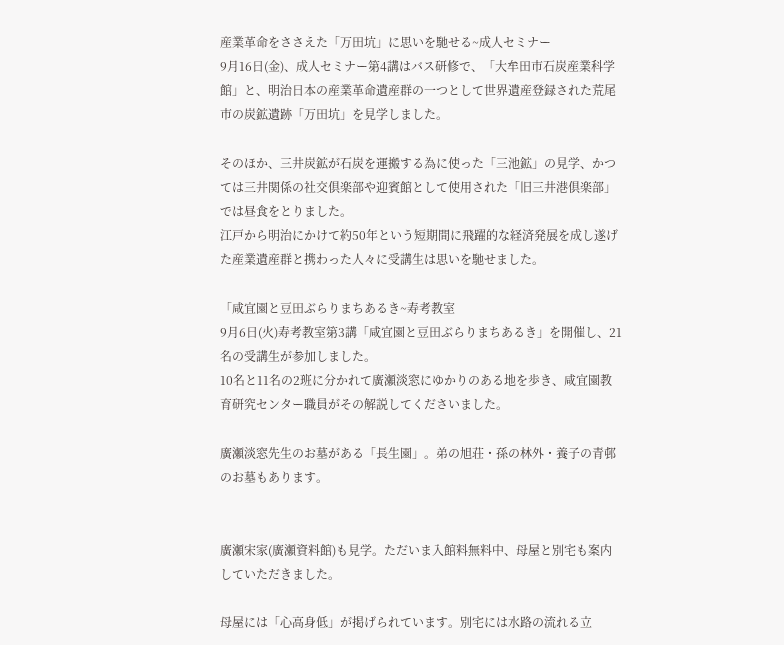産業革命をささえた「万田坑」に思いを馳せる~成人セミナー
9月16日(金)、成人セミナー第4講はバス研修で、「大牟田市石炭産業科学館」と、明治日本の産業革命遺産群の一つとして世界遺産登録された荒尾市の炭鉱遺跡「万田坑」を見学しました。

そのほか、三井炭鉱が石炭を運搬する為に使った「三池鉱」の見学、かつては三井関係の社交倶楽部や迎賓館として使用された「旧三井港倶楽部」では昼食をとりました。
江戸から明治にかけて約50年という短期間に飛躍的な経済発展を成し遂げた産業遺産群と携わった人々に受講生は思いを馳せました。

「咸宜園と豆田ぶらりまちあるき~寿考教室
9月6日(火)寿考教室第3講「咸宜園と豆田ぶらりまちあるき」を開催し、21名の受講生が参加しました。
10名と11名の2班に分かれて廣瀬淡窓にゆかりのある地を歩き、咸宜園教育研究センター職員がその解説してくださいました。

廣瀬淡窓先生のお墓がある「長生園」。弟の旭荘・孫の林外・養子の青邨のお墓もあります。


廣瀬宋家(廣瀬資料館)も見学。ただいま入館料無料中、母屋と別宅も案内していただきました。

母屋には「心高身低」が掲げられています。別宅には水路の流れる立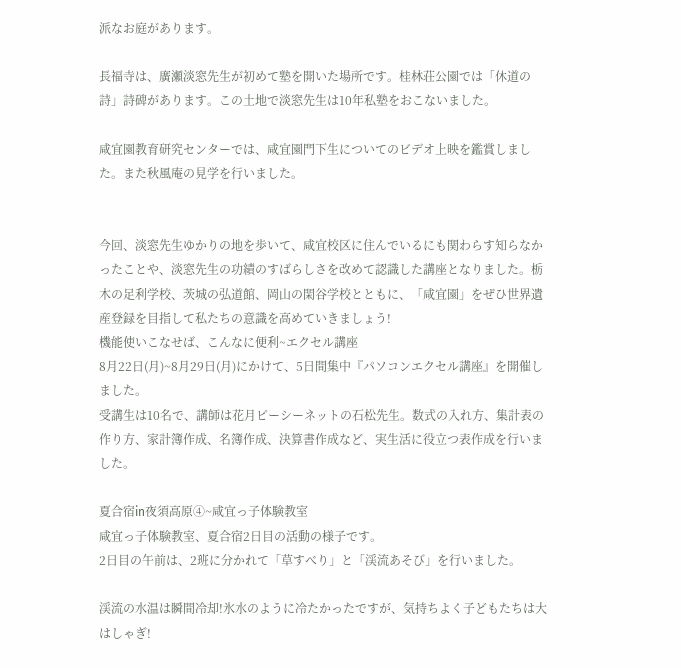派なお庭があります。

長福寺は、廣瀬淡窓先生が初めて塾を開いた場所です。桂林荘公園では「休道の詩」詩碑があります。この土地で淡窓先生は10年私塾をおこないました。

咸宜園教育研究センターでは、咸宜園門下生についてのビデオ上映を鑑賞しました。また秋風庵の見学を行いました。


今回、淡窓先生ゆかりの地を歩いて、咸宜校区に住んでいるにも関わらす知らなかったことや、淡窓先生の功績のすばらしさを改めて認識した講座となりました。栃木の足利学校、茨城の弘道館、岡山の閑谷学校とともに、「咸宜園」をぜひ世界遺産登録を目指して私たちの意識を高めていきましょう!
機能使いこなせば、こんなに便利~エクセル講座
8月22日(月)~8月29日(月)にかけて、5日間集中『パソコンエクセル講座』を開催しました。
受講生は10名で、講師は花月ピーシーネットの石松先生。数式の入れ方、集計表の作り方、家計簿作成、名簿作成、決算書作成など、実生活に役立つ表作成を行いました。

夏合宿in夜須高原④~咸宜っ子体験教室
咸宜っ子体験教室、夏合宿2日目の活動の様子です。
2日目の午前は、2班に分かれて「草すべり」と「渓流あそび」を行いました。

渓流の水温は瞬間冷却!氷水のように冷たかったですが、気持ちよく子どもたちは大はしゃぎ!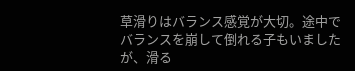草滑りはバランス感覚が大切。途中でバランスを崩して倒れる子もいましたが、滑る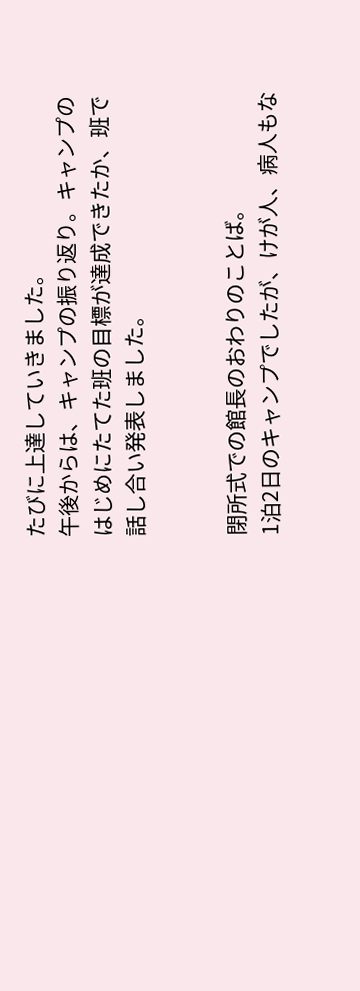たびに上達していきました。
午後からは、キャンプの振り返り。キャンプのはじめにたてた班の目標が達成できたか、班で話し合い発表しました。


閉所式での館長のおわりのことば。
1泊2日のキャンプでしたが、けが人、病人もな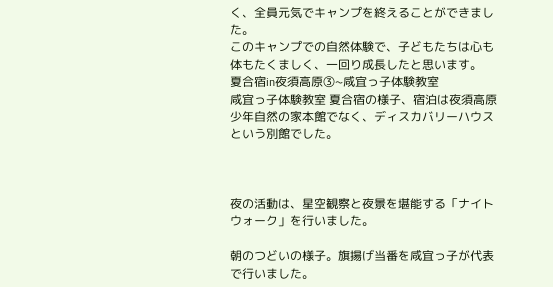く、全員元気でキャンプを終えることができました。
このキャンプでの自然体験で、子どもたちは心も体もたくましく、一回り成長したと思います。
夏合宿in夜須高原③~咸宜っ子体験教室
咸宜っ子体験教室 夏合宿の様子、宿泊は夜須高原少年自然の家本館でなく、ディスカバリーハウスという別館でした。



夜の活動は、星空観察と夜景を堪能する「ナイトウォーク」を行いました。

朝のつどいの様子。旗揚げ当番を咸宜っ子が代表で行いました。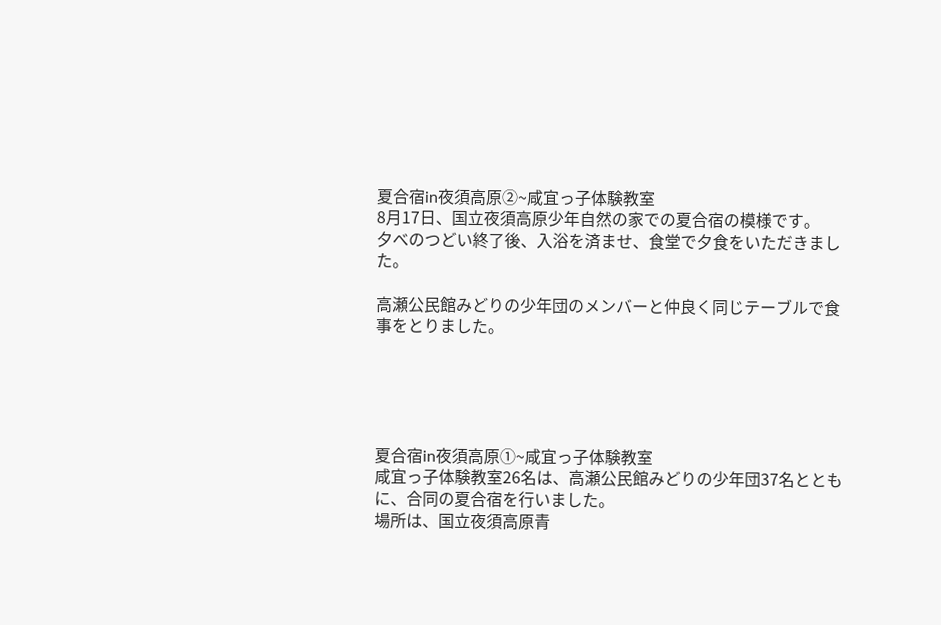夏合宿in夜須高原②~咸宜っ子体験教室
8月17日、国立夜須高原少年自然の家での夏合宿の模様です。
夕べのつどい終了後、入浴を済ませ、食堂で夕食をいただきました。

高瀬公民館みどりの少年団のメンバーと仲良く同じテーブルで食事をとりました。





夏合宿in夜須高原①~咸宜っ子体験教室
咸宜っ子体験教室26名は、高瀬公民館みどりの少年団37名とともに、合同の夏合宿を行いました。
場所は、国立夜須高原青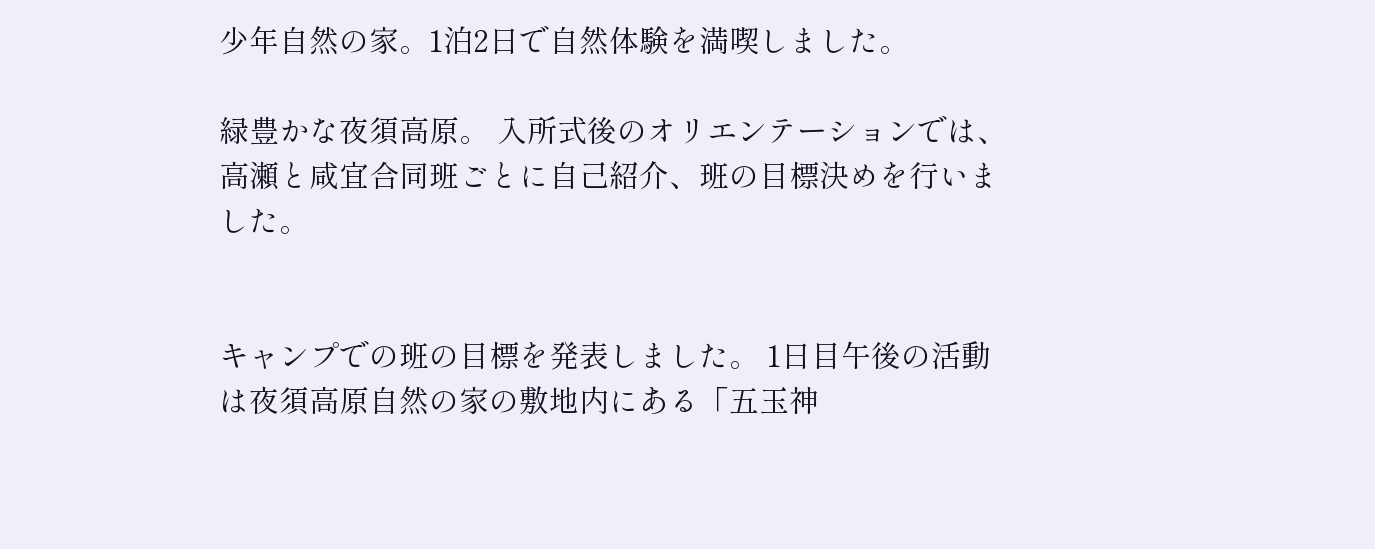少年自然の家。1泊2日で自然体験を満喫しました。

緑豊かな夜須高原。 入所式後のオリエンテーションでは、高瀬と咸宜合同班ごとに自己紹介、班の目標決めを行いました。


キャンプでの班の目標を発表しました。 1日目午後の活動は夜須高原自然の家の敷地内にある「五玉神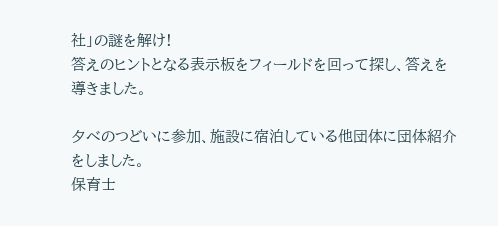社」の謎を解け!
答えのヒントとなる表示板をフィールドを回って探し、答えを導きました。

夕べのつどいに参加、施設に宿泊している他団体に団体紹介をしました。
保育士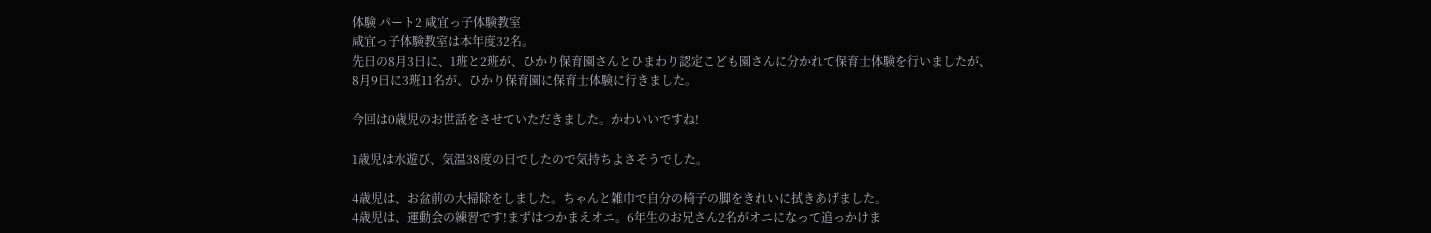体験 パート2 咸宜っ子体験教室
咸宜っ子体験教室は本年度32名。
先日の8月3日に、1班と2班が、ひかり保育園さんとひまわり認定こども園さんに分かれて保育士体験を行いましたが、
8月9日に3班11名が、ひかり保育園に保育士体験に行きました。

今回は0歳児のお世話をさせていただきました。かわいいですね!

1歳児は水遊び、気温38度の日でしたので気持ちよさそうでした。

4歳児は、お盆前の大掃除をしました。ちゃんと雑巾で自分の椅子の脚をきれいに拭きあげました。
4歳児は、運動会の練習です!まずはつかまえオニ。6年生のお兄さん2名がオニになって追っかけま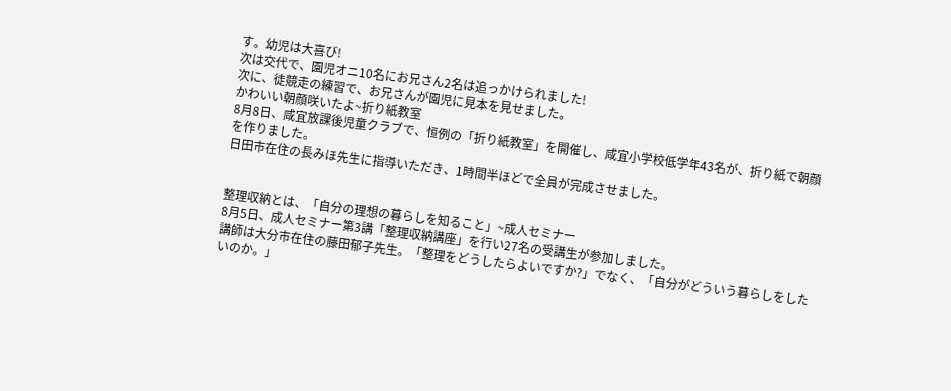す。幼児は大喜び!
次は交代で、園児オニ10名にお兄さん2名は追っかけられました!
次に、徒競走の練習で、お兄さんが園児に見本を見せました。
かわいい朝顔咲いたよ~折り紙教室
8月8日、咸宜放課後児童クラブで、恒例の「折り紙教室」を開催し、咸宜小学校低学年43名が、折り紙で朝顔を作りました。
日田市在住の長みほ先生に指導いただき、1時間半ほどで全員が完成させました。


整理収納とは、「自分の理想の暮らしを知ること」~成人セミナー
8月5日、成人セミナー第3講「整理収納講座」を行い27名の受講生が参加しました。
講師は大分市在住の藤田郁子先生。「整理をどうしたらよいですか?」でなく、「自分がどういう暮らしをしたいのか。」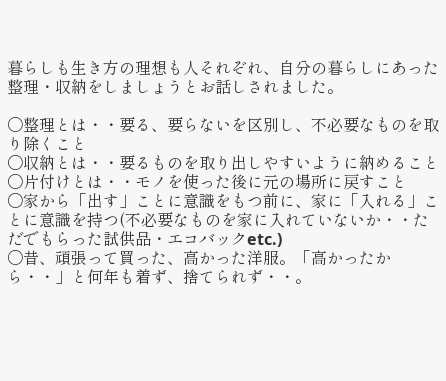暮らしも生き方の理想も人それぞれ、自分の暮らしにあった整理・収納をしましょうとお話しされました。

〇整理とは・・要る、要らないを区別し、不必要なものを取り除くこと
〇収納とは・・要るものを取り出しやすいように納めること
〇片付けとは・・モノを使った後に元の場所に戻すこと
〇家から「出す」ことに意識をもつ前に、家に「入れる」ことに意識を持つ(不必要なものを家に入れていないか・・ただでもらった試供品・エコバックetc.)
〇昔、頑張って買った、高かった洋服。「高かったから・・」と何年も着ず、捨てられず・・。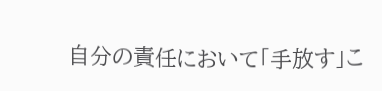自分の責任において「手放す」こ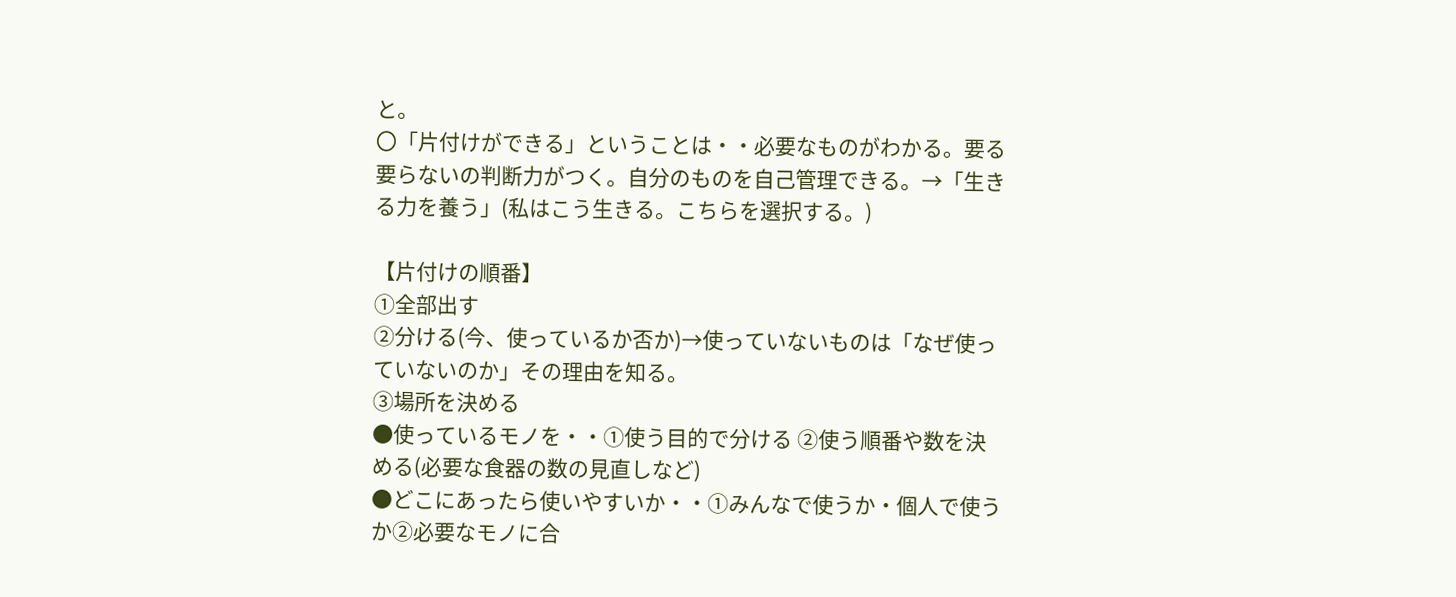と。
〇「片付けができる」ということは・・必要なものがわかる。要る要らないの判断力がつく。自分のものを自己管理できる。→「生きる力を養う」(私はこう生きる。こちらを選択する。)

【片付けの順番】
①全部出す
②分ける(今、使っているか否か)→使っていないものは「なぜ使っていないのか」その理由を知る。
③場所を決める
●使っているモノを・・①使う目的で分ける ②使う順番や数を決める(必要な食器の数の見直しなど)
●どこにあったら使いやすいか・・①みんなで使うか・個人で使うか②必要なモノに合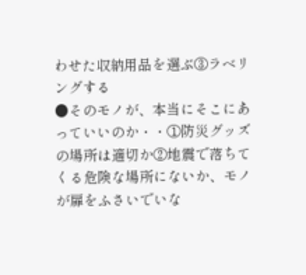わせた収納用品を選ぶ③ラベリングする
●そのモノが、本当にそこにあっていいのか・・①防災グッズの場所は適切か②地震で落ちてくる危険な場所にないか、モノが扉をふさいでいな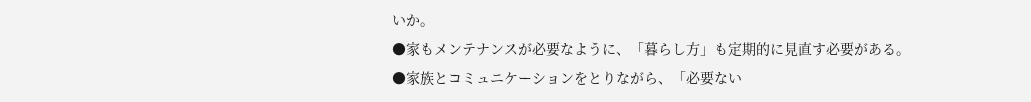いか。
●家もメンテナンスが必要なように、「暮らし方」も定期的に見直す必要がある。
●家族とコミュニケーションをとりながら、「必要ない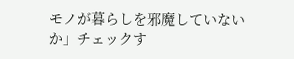モノが暮らしを邪魔していないか」チェックす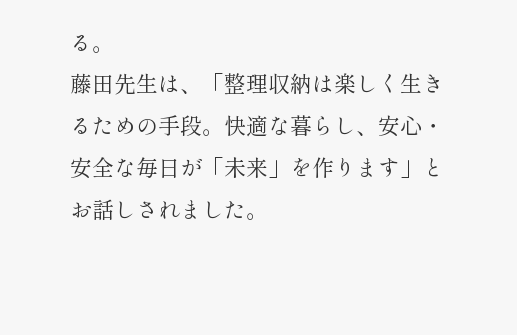る。
藤田先生は、「整理収納は楽しく生きるための手段。快適な暮らし、安心・安全な毎日が「未来」を作ります」とお話しされました。